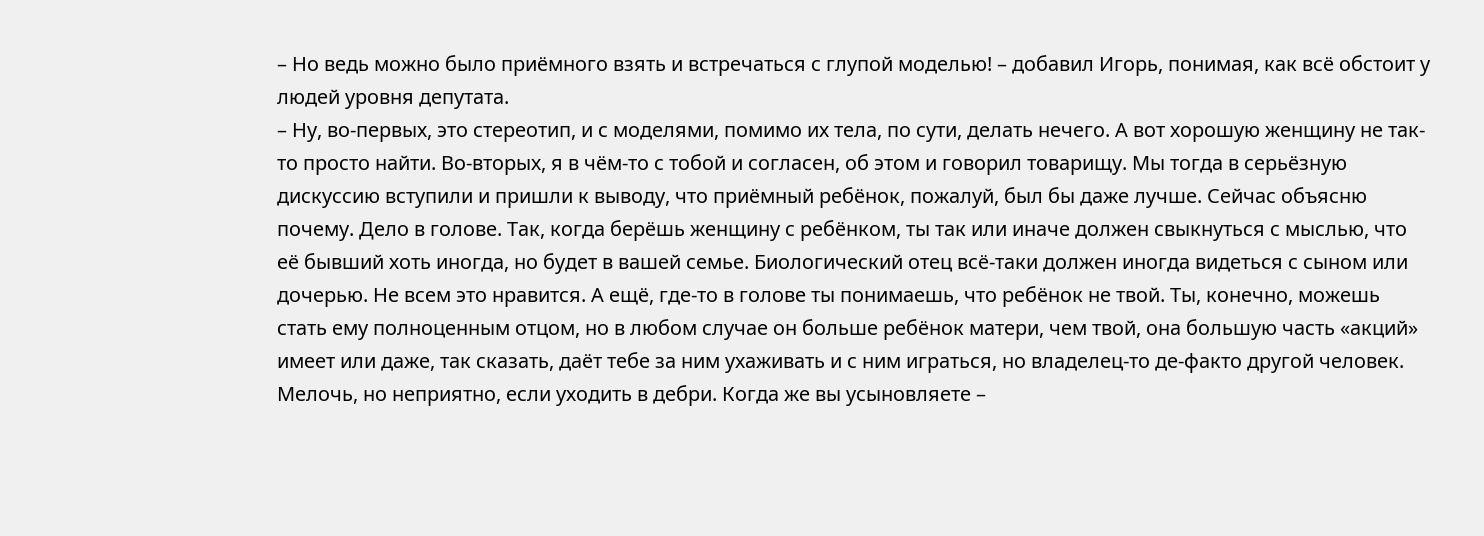– Но ведь можно было приёмного взять и встречаться с глупой моделью! – добавил Игорь, понимая, как всё обстоит у людей уровня депутата.
– Ну, во-первых, это стереотип, и с моделями, помимо их тела, по сути, делать нечего. А вот хорошую женщину не так-то просто найти. Во-вторых, я в чём-то с тобой и согласен, об этом и говорил товарищу. Мы тогда в серьёзную дискуссию вступили и пришли к выводу, что приёмный ребёнок, пожалуй, был бы даже лучше. Сейчас объясню почему. Дело в голове. Так, когда берёшь женщину с ребёнком, ты так или иначе должен свыкнуться с мыслью, что её бывший хоть иногда, но будет в вашей семье. Биологический отец всё-таки должен иногда видеться с сыном или дочерью. Не всем это нравится. А ещё, где-то в голове ты понимаешь, что ребёнок не твой. Ты, конечно, можешь стать ему полноценным отцом, но в любом случае он больше ребёнок матери, чем твой, она большую часть «акций» имеет или даже, так сказать, даёт тебе за ним ухаживать и с ним играться, но владелец-то де-факто другой человек. Мелочь, но неприятно, если уходить в дебри. Когда же вы усыновляете –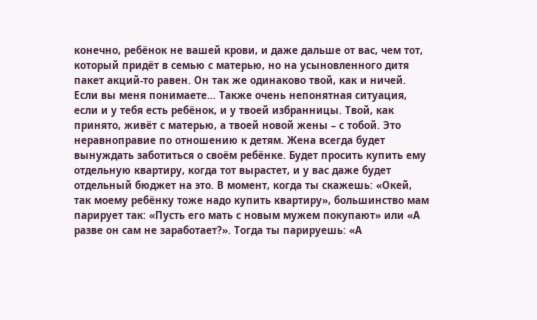конечно, ребёнок не вашей крови, и даже дальше от вас, чем тот, который придёт в семью с матерью, но на усыновленного дитя пакет акций-то равен. Он так же одинаково твой, как и ничей. Если вы меня понимаете… Также очень непонятная ситуация, если и у тебя есть ребёнок, и у твоей избранницы. Твой, как принято, живёт с матерью, а твоей новой жены – с тобой. Это неравноправие по отношению к детям. Жена всегда будет вынуждать заботиться о своём ребёнке. Будет просить купить ему отдельную квартиру, когда тот вырастет, и у вас даже будет отдельный бюджет на это. В момент, когда ты скажешь: «Окей, так моему ребёнку тоже надо купить квартиру», большинство мам парирует так: «Пусть его мать с новым мужем покупают» или «А разве он сам не заработает?». Тогда ты парируешь: «А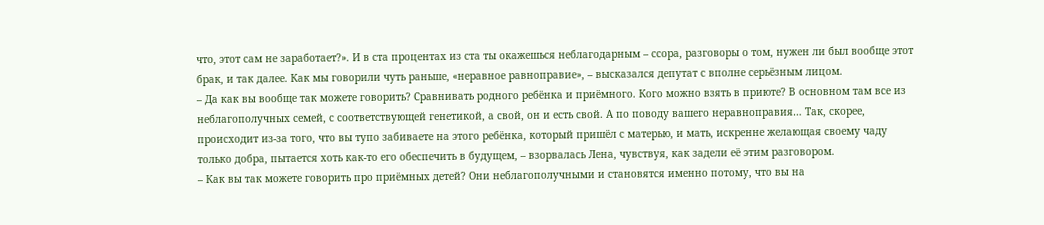что, этот сам не заработает?». И в ста процентах из ста ты окажешься неблагодарным – ссора, разговоры о том, нужен ли был вообще этот брак, и так далее. Как мы говорили чуть раньше, «неравное равноправие», – высказался депутат с вполне серьёзным лицом.
– Да как вы вообще так можете говорить? Сравнивать родного ребёнка и приёмного. Кого можно взять в приюте? В основном там все из неблагополучных семей, с соответствующей генетикой, а свой, он и есть свой. А по поводу вашего неравноправия… Так, скорее, происходит из-за того, что вы тупо забиваете на этого ребёнка, который пришёл с матерью, и мать, искренне желающая своему чаду только добра, пытается хоть как-то его обеспечить в будущем, – взорвалась Лена, чувствуя, как задели её этим разговором.
– Как вы так можете говорить про приёмных детей? Они неблагополучными и становятся именно потому, что вы на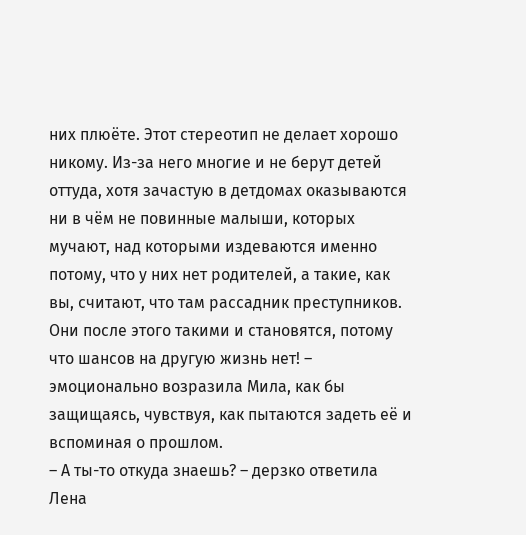них плюёте. Этот стереотип не делает хорошо никому. Из-за него многие и не берут детей оттуда, хотя зачастую в детдомах оказываются ни в чём не повинные малыши, которых мучают, над которыми издеваются именно потому, что у них нет родителей, а такие, как вы, считают, что там рассадник преступников. Они после этого такими и становятся, потому что шансов на другую жизнь нет! – эмоционально возразила Мила, как бы защищаясь, чувствуя, как пытаются задеть её и вспоминая о прошлом.
– А ты-то откуда знаешь? – дерзко ответила Лена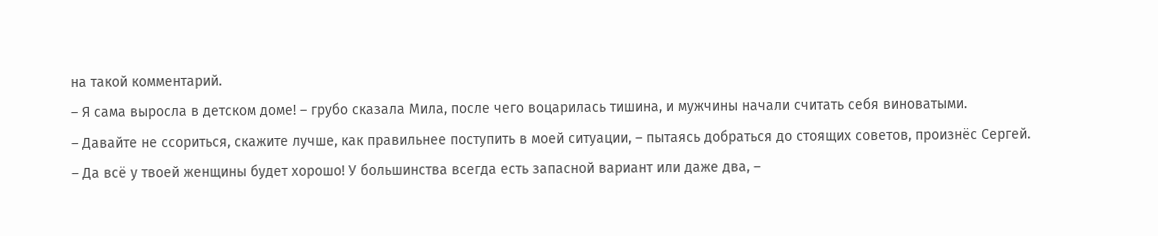на такой комментарий.
– Я сама выросла в детском доме! – грубо сказала Мила, после чего воцарилась тишина, и мужчины начали считать себя виноватыми.
– Давайте не ссориться, скажите лучше, как правильнее поступить в моей ситуации, – пытаясь добраться до стоящих советов, произнёс Сергей.
– Да всё у твоей женщины будет хорошо! У большинства всегда есть запасной вариант или даже два, –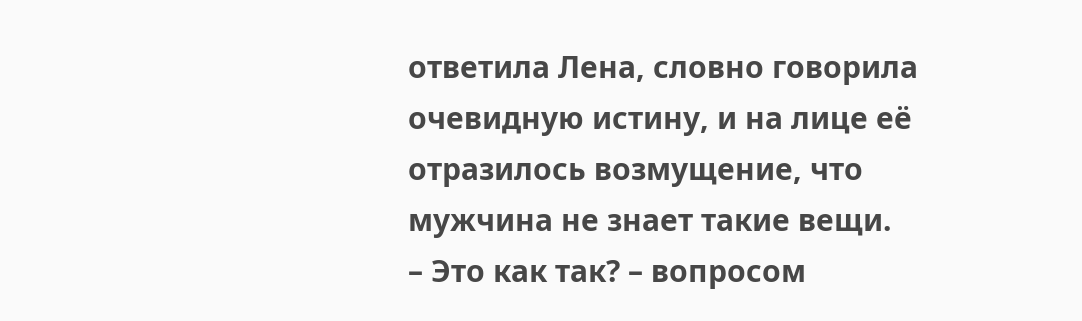ответила Лена, словно говорила очевидную истину, и на лице её отразилось возмущение, что мужчина не знает такие вещи.
– Это как так? – вопросом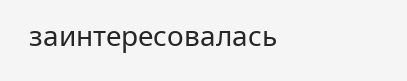заинтересовалась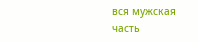вся мужская часть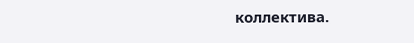коллектива.